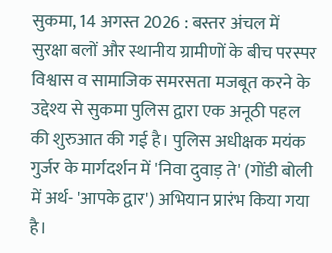सुकमा, 14 अगस्त 2026 : बस्तर अंचल में सुरक्षा बलों और स्थानीय ग्रामीणों के बीच परस्पर विश्वास व सामाजिक समरसता मजबूत करने के उद्देश्य से सुकमा पुलिस द्वारा एक अनूठी पहल की शुरुआत की गई है। पुलिस अधीक्षक मयंक गुर्जर के मार्गदर्शन में 'निवा दुवाड़ ते' (गोंडी बोली में अर्थ- 'आपके द्वार') अभियान प्रारंभ किया गया है।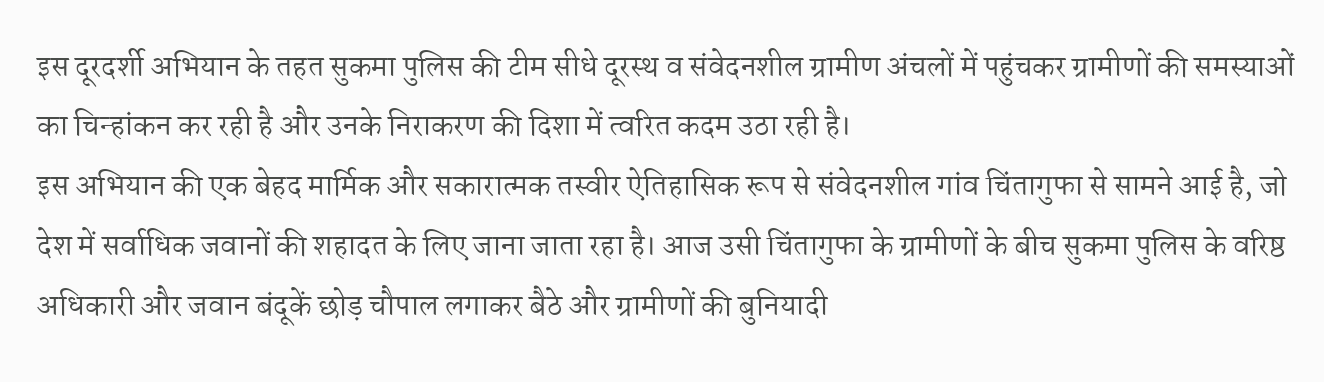इस दूरदर्शी अभियान के तहत सुकमा पुलिस की टीम सीधे दूरस्थ व संवेदनशील ग्रामीण अंचलों में पहुंचकर ग्रामीणों की समस्याओं का चिन्हांकन कर रही है और उनके निराकरण की दिशा में त्वरित कदम उठा रही है।
इस अभियान की एक बेहद मार्मिक और सकारात्मक तस्वीर ऐतिहासिक रूप से संवेदनशील गांव चिंतागुफा से सामने आई है, जो देश में सर्वाधिक जवानों की शहादत के लिए जाना जाता रहा है। आज उसी चिंतागुफा के ग्रामीणों के बीच सुकमा पुलिस के वरिष्ठ अधिकारी और जवान बंदूकें छोड़ चौपाल लगाकर बैठे और ग्रामीणों की बुनियादी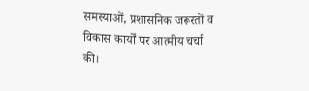समस्याओं, प्रशासनिक जरूरतों व विकास कार्यों पर आत्मीय चर्चा की।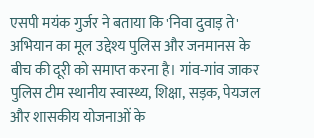एसपी मयंक गुर्जर ने बताया कि 'निवा दुवाड़ ते' अभियान का मूल उद्देश्य पुलिस और जनमानस के बीच की दूरी को समाप्त करना है। गांव-गांव जाकर पुलिस टीम स्थानीय स्वास्थ्य, शिक्षा, सड़क, पेयजल और शासकीय योजनाओं के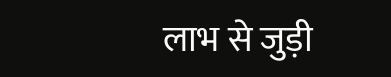लाभ से जुड़ी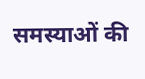समस्याओं की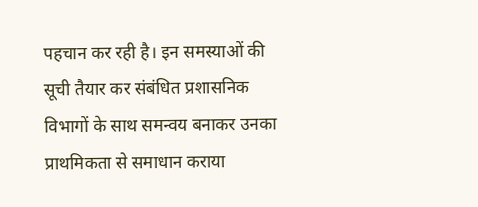पहचान कर रही है। इन समस्याओं की सूची तैयार कर संबंधित प्रशासनिक विभागों के साथ समन्वय बनाकर उनका प्राथमिकता से समाधान कराया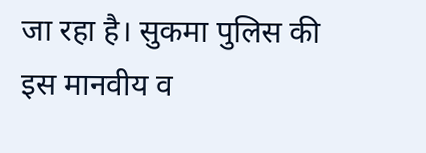जा रहा है। सुकमा पुलिस की इस मानवीय व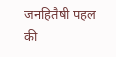जनहितैषी पहल की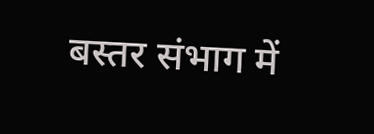बस्तर संभाग में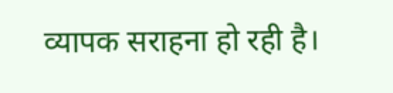व्यापक सराहना हो रही है।